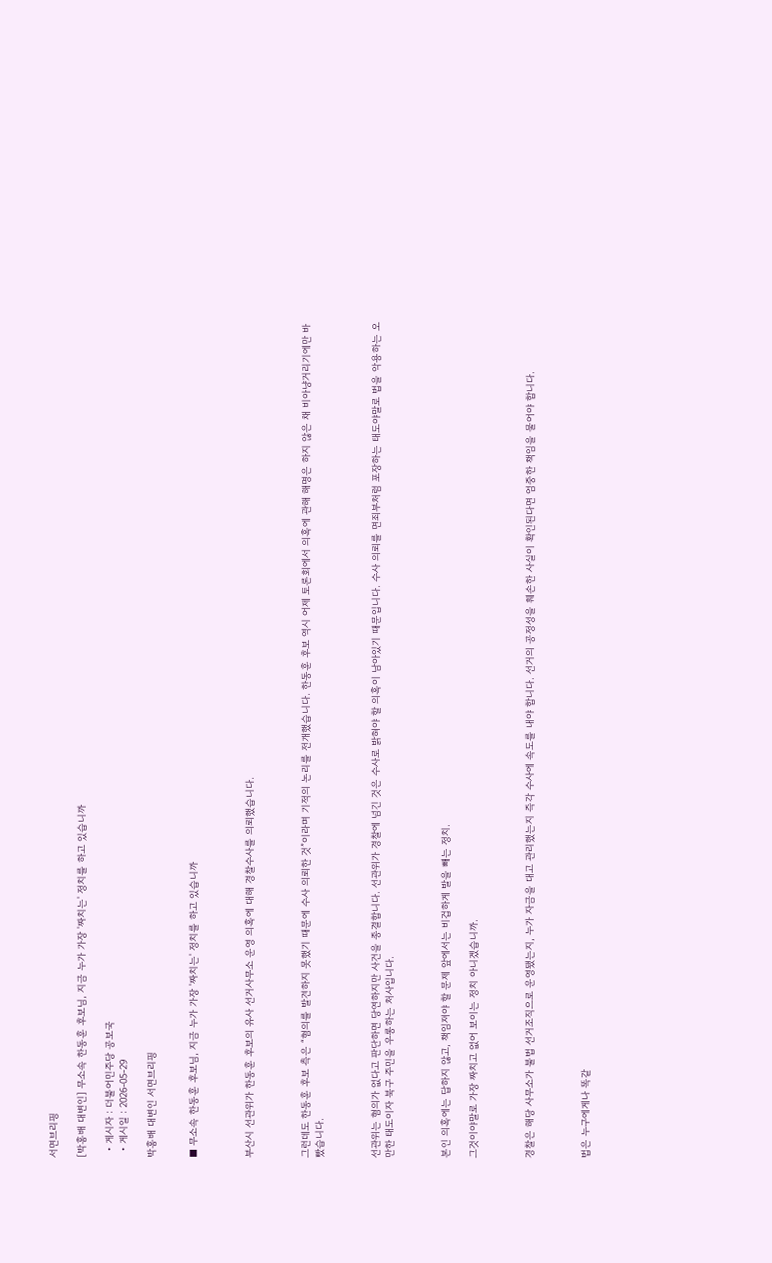서면브리핑

[박홍배 대변인] 무소속 한동훈 후보님, 지금 누가 가장 '짜치는' 정치를 하고 있습니까

  • 게시자 : 더불어민주당 공보국
  • 게시일 : 2026-05-29

박홍배 대변인 서면브리핑


■ 무소속 한동훈 후보님, 지금 누가 가장 '짜치는' 정치를 하고 있습니까



부산시 선관위가 한동훈 후보의 유사 선거사무소 운영 의혹에 대해 경찰수사를 의뢰했습니다.



그런데도 한동훈 후보 측은 “혐의를 발견하지 못했기 때문에 수사 의뢰한 것”이라며 기적의 논리를 전개했습니다. 한동훈 후보 역시 어제 토론회에서 의혹에 관해 해명은 하지 않은 채 비아냥거리기에만 바빴습니다.



선관위는 혐의가 없다고 판단하면 당연하지만 사건을 종결합니다. 선관위가 경찰에 넘긴 것은 수사로 밝혀야 할 의혹이 남아있기 때문입니다. 수사 의뢰를 면죄부처럼 포장하는 태도야말로 법을 악용하는 오만한 태도이자 북구 주민을 우롱하는 처사입니다.



본인 의혹에는 답하지 않고, 책임져야 할 문제 앞에서는 비겁하게 발을 빼는 정치.

그것이야말로 가장 짜치고 없어 보이는 정치 아니겠습니까.



경찰은 해당 사무소가 불법 선거조직으로 운영됐는지, 누가 자금을 대고 관리했는지 즉각 수사에 속도를 내야 합니다. 선거의 공정성을 훼손한 사실이 확인된다면 엄중한 책임을 물어야 합니다.



법은 누구에게나 똑같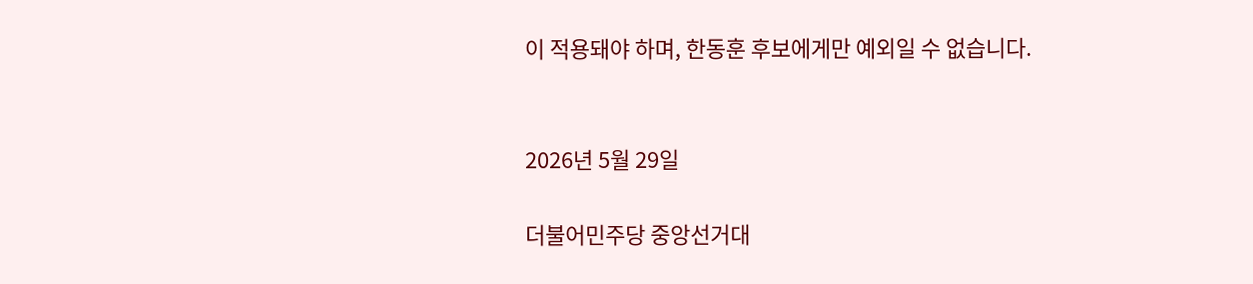이 적용돼야 하며, 한동훈 후보에게만 예외일 수 없습니다.


2026년 5월 29일

더불어민주당 중앙선거대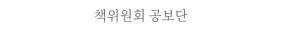책위원회 공보단